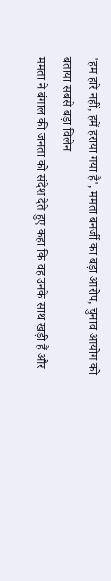'हम हारे नहीं, हमें हराया गया है', ममता बनर्जी का बड़ा आरोप, चुनाव आयोग को बताया सबसे बड़ा विलेन
ममता ने बंगाल की जनता को संदेश देते हुए कहा कि वह उनके साथ खड़ी हैं और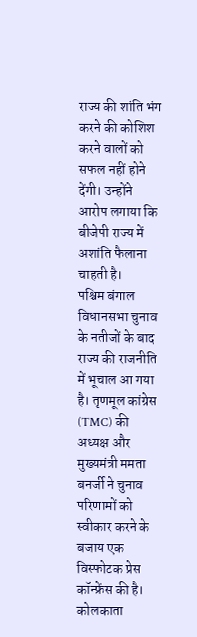राज्य की शांति भंग करने की कोशिश करने वालों को सफल नहीं होने देंगी। उन्होंने आरोप लगाया कि बीजेपी राज्य में अशांति फैलाना चाहती है।
पश्चिम बंगाल विधानसभा चुनाव के नतीजों के बाद राज्य की राजनीति में भूचाल आ गया है। तृणमूल कांग्रेस (TMC) की अध्यक्ष और मुख्यमंत्री ममता बनर्जी ने चुनाव परिणामों को स्वीकार करने के बजाय एक विस्फोटक प्रेस कॉन्फ्रेंस की है। कोलकाता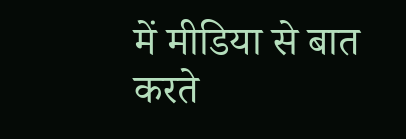में मीडिया से बात करते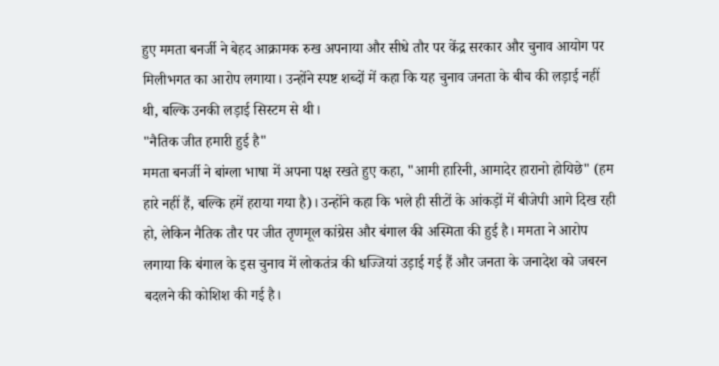हुए ममता बनर्जी ने बेहद आक्रामक रुख अपनाया और सीधे तौर पर केंद्र सरकार और चुनाव आयोग पर मिलीभगत का आरोप लगाया। उन्होंने स्पष्ट शब्दों में कहा कि यह चुनाव जनता के बीच की लड़ाई नहीं थी, बल्कि उनकी लड़ाई सिस्टम से थी।
"नैतिक जीत हमारी हुई है"
ममता बनर्जी ने बांग्ला भाषा में अपना पक्ष रखते हुए कहा, "आमी हारिनी, आमादेर हारानो होयिछे" (हम हारे नहीं हैं, बल्कि हमें हराया गया है)। उन्होंने कहा कि भले ही सीटों के आंकड़ों में बीजेपी आगे दिख रही हो, लेकिन नैतिक तौर पर जीत तृणमूल कांग्रेस और बंगाल की अस्मिता की हुई है। ममता ने आरोप लगाया कि बंगाल के इस चुनाव में लोकतंत्र की धज्जियां उड़ाई गई हैं और जनता के जनादेश को जबरन बदलने की कोशिश की गई है।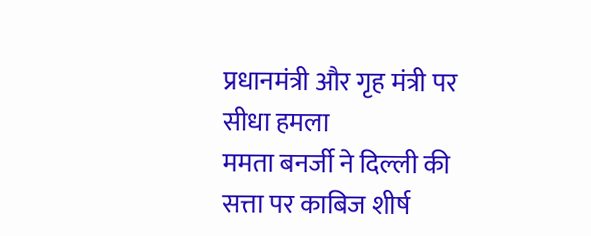प्रधानमंत्री और गृह मंत्री पर सीधा हमला
ममता बनर्जी ने दिल्ली की सत्ता पर काबिज शीर्ष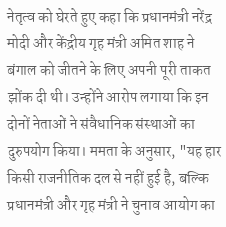नेतृत्व को घेरते हुए कहा कि प्रधानमंत्री नरेंद्र मोदी और केंद्रीय गृह मंत्री अमित शाह ने बंगाल को जीतने के लिए अपनी पूरी ताकत झोंक दी थी। उन्होंने आरोप लगाया कि इन दोनों नेताओं ने संवैधानिक संस्थाओं का दुरुपयोग किया। ममता के अनुसार, "यह हार किसी राजनीतिक दल से नहीं हुई है, बल्कि प्रधानमंत्री और गृह मंत्री ने चुनाव आयोग का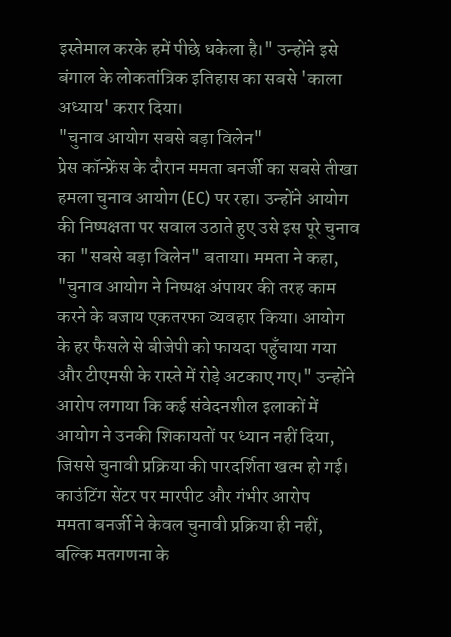इस्तेमाल करके हमें पीछे धकेला है।" उन्होंने इसे बंगाल के लोकतांत्रिक इतिहास का सबसे 'काला अध्याय' करार दिया।
"चुनाव आयोग सबसे बड़ा विलेन"
प्रेस कॉन्फ्रेंस के दौरान ममता बनर्जी का सबसे तीखा हमला चुनाव आयोग (EC) पर रहा। उन्होंने आयोग की निष्पक्षता पर सवाल उठाते हुए उसे इस पूरे चुनाव का "सबसे बड़ा विलेन" बताया। ममता ने कहा, "चुनाव आयोग ने निष्पक्ष अंपायर की तरह काम करने के बजाय एकतरफा व्यवहार किया। आयोग के हर फैसले से बीजेपी को फायदा पहुँचाया गया और टीएमसी के रास्ते में रोड़े अटकाए गए।" उन्होंने आरोप लगाया कि कई संवेदनशील इलाकों में आयोग ने उनकी शिकायतों पर ध्यान नहीं दिया, जिससे चुनावी प्रक्रिया की पारदर्शिता खत्म हो गई।
काउंटिंग सेंटर पर मारपीट और गंभीर आरोप
ममता बनर्जी ने केवल चुनावी प्रक्रिया ही नहीं, बल्कि मतगणना के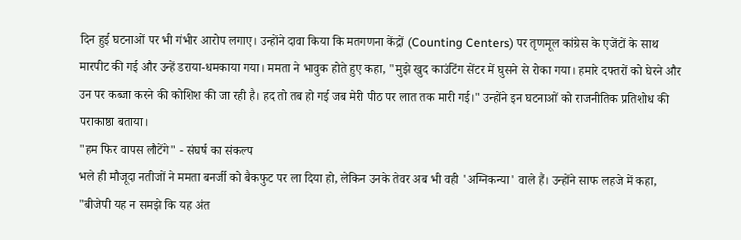दिन हुई घटनाओं पर भी गंभीर आरोप लगाए। उन्होंने दावा किया कि मतगणना केंद्रों (Counting Centers) पर तृणमूल कांग्रेस के एजेंटों के साथ मारपीट की गई और उन्हें डराया-धमकाया गया। ममता ने भावुक होते हुए कहा, "मुझे खुद काउंटिंग सेंटर में घुसने से रोका गया। हमारे दफ्तरों को घेरने और उन पर कब्जा करने की कोशिश की जा रही है। हद तो तब हो गई जब मेरी पीठ पर लात तक मारी गई।" उन्होंने इन घटनाओं को राजनीतिक प्रतिशोध की पराकाष्ठा बताया।
"हम फिर वापस लौटेंगे" - संघर्ष का संकल्प
भले ही मौजूदा नतीजों ने ममता बनर्जी को बैकफुट पर ला दिया हो, लेकिन उनके तेवर अब भी वही 'अग्निकन्या' वाले हैं। उन्होंने साफ लहजे में कहा, "बीजेपी यह न समझे कि यह अंत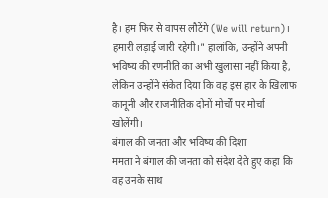है। हम फिर से वापस लौटेंगे (We will return)। हमारी लड़ाई जारी रहेगी।" हालांकि, उन्होंने अपनी भविष्य की रणनीति का अभी खुलासा नहीं किया है, लेकिन उन्होंने संकेत दिया कि वह इस हार के खिलाफ कानूनी और राजनीतिक दोनों मोर्चों पर मोर्चा खोलेंगी।
बंगाल की जनता और भविष्य की दिशा
ममता ने बंगाल की जनता को संदेश देते हुए कहा कि वह उनके साथ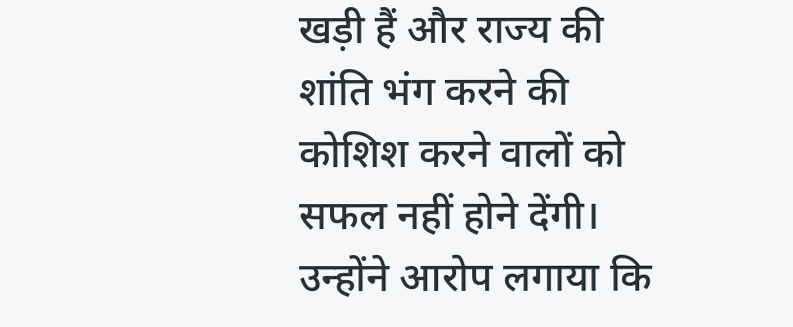खड़ी हैं और राज्य की शांति भंग करने की कोशिश करने वालों को सफल नहीं होने देंगी। उन्होंने आरोप लगाया कि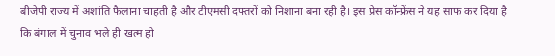बीजेपी राज्य में अशांति फैलाना चाहती है और टीएमसी दफ्तरों को निशाना बना रही है। इस प्रेस कॉन्फ्रेंस ने यह साफ कर दिया है कि बंगाल में चुनाव भले ही खत्म हो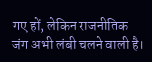गए हों, लेकिन राजनीतिक जंग अभी लंबी चलने वाली है।